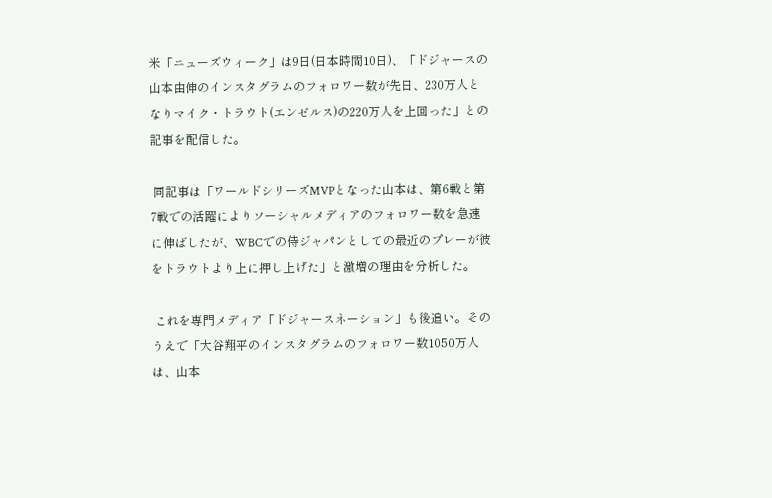米「ニューズウィーク」は9日(日本時間10日)、「ドジャースの山本由伸のインスタグラムのフォロワー数が先日、230万人となりマイク・トラウト(エンゼルス)の220万人を上回った」との記事を配信した。

 同記事は「ワールドシリーズMVPとなった山本は、第6戦と第7戦での活躍によりソーシャルメディアのフォロワー数を急速に伸ばしたが、WBCでの侍ジャパンとしての最近のプレーが彼をトラウトより上に押し上げた」と激増の理由を分析した。

 これを専門メディア「ドジャースネーション」も後追い。そのうえで「大谷翔平のインスタグラムのフォロワー数1050万人は、山本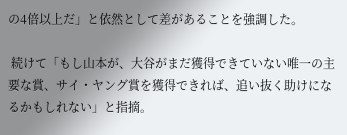の4倍以上だ」と依然として差があることを強調した。

 続けて「もし山本が、大谷がまだ獲得できていない唯一の主要な賞、サイ・ヤング賞を獲得できれば、追い抜く助けになるかもしれない」と指摘。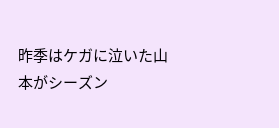昨季はケガに泣いた山本がシーズン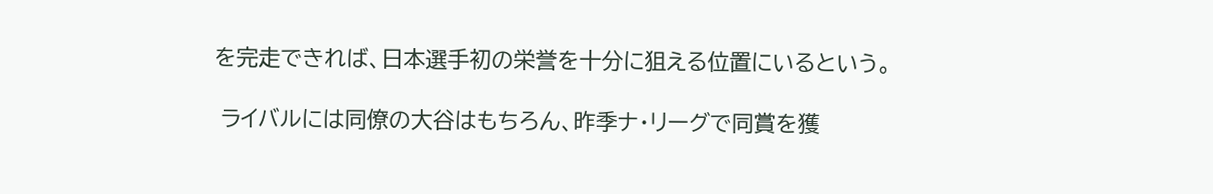を完走できれば、日本選手初の栄誉を十分に狙える位置にいるという。

 ライバルには同僚の大谷はもちろん、昨季ナ・リーグで同賞を獲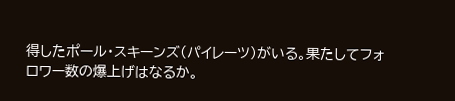得したポール・スキーンズ(パイレーツ)がいる。果たしてフォロワー数の爆上げはなるか。